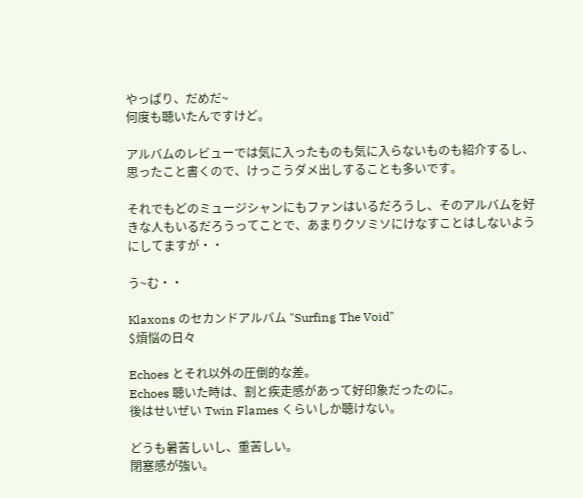やっぱり、だめだ~
何度も聴いたんですけど。

アルバムのレビューでは気に入ったものも気に入らないものも紹介するし、思ったこと書くので、けっこうダメ出しすることも多いです。

それでもどのミュージシャンにもファンはいるだろうし、そのアルバムを好きな人もいるだろうってことで、あまりクソミソにけなすことはしないようにしてますが・・

う~む・・

Klaxons のセカンドアルバム "Surfing The Void"
$煩悩の日々

Echoes とそれ以外の圧倒的な差。
Echoes 聴いた時は、割と疾走感があって好印象だったのに。
後はせいぜい Twin Flames くらいしか聴けない。

どうも暑苦しいし、重苦しい。
閉塞感が強い。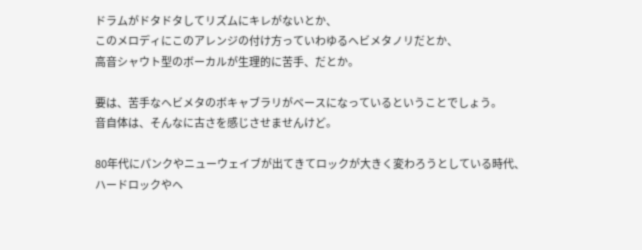ドラムがドタドタしてリズムにキレがないとか、
このメロディにこのアレンジの付け方っていわゆるヘビメタノリだとか、
高音シャウト型のボーカルが生理的に苦手、だとか。

要は、苦手なヘビメタのボキャブラリがベースになっているということでしょう。
音自体は、そんなに古さを感じさせませんけど。

80年代にパンクやニューウェイブが出てきてロックが大きく変わろうとしている時代、ハードロックやヘ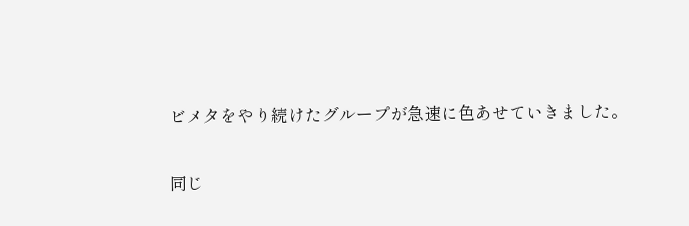ビメタをやり続けたグループが急速に色あせていきました。

同じ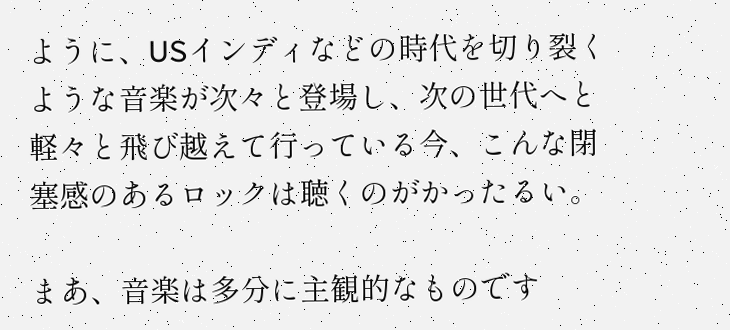ように、USインディなどの時代を切り裂くような音楽が次々と登場し、次の世代へと軽々と飛び越えて行っている今、こんな閉塞感のあるロックは聴くのがかったるい。

まあ、音楽は多分に主観的なものです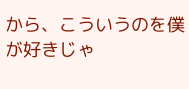から、こういうのを僕が好きじゃ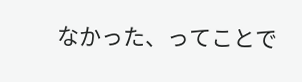なかった、ってことで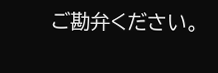ご勘弁ください。